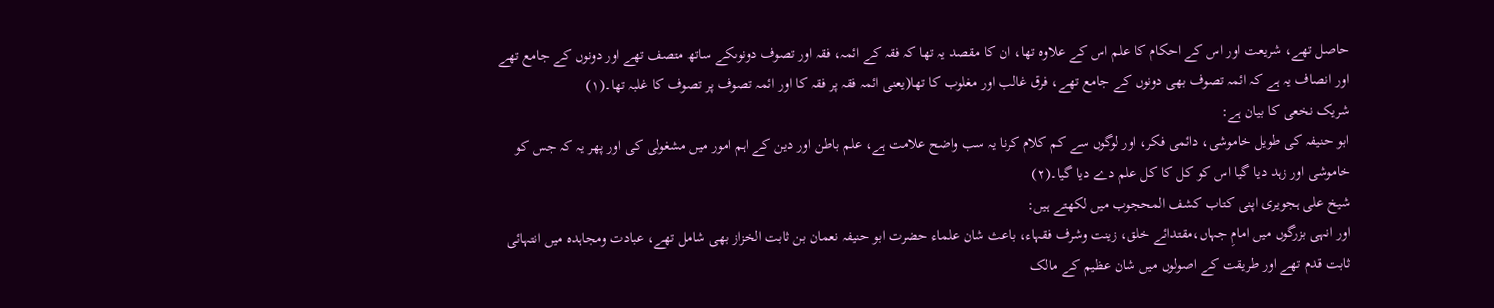حاصل تھے، شریعت اور اس کے احکام کا علم اس کے علاوہ تھا، ان کا مقصد یہ تھا کہ فقہ کے ائمہ، فقہ اور تصوف دونوںکے ساتھ متصف تھے اور دونوں کے جامع تھے اور انصاف یہ ہے کہ ائمہ تصوف بھی دونوں کے جامع تھے، فرق غالب اور مغلوب کا تھا(یعنی ائمہ فقہ پر فقہ کا اور ائمہ تصوف پر تصوف کا غلبہ تھا۔(۱)
شریک نخعی کا بیان ہے:
ابو حنیفہ کی طویل خاموشی، دائمی فکر، اور لوگوں سے کم کلام کرنا یہ سب واضح علامت ہے، علم باطن اور دین کے اہم امور میں مشغولی کی اور پھر یہ کہ جس کو خاموشی اور زہد دیا گیا اس کو کل کا کل علم دے دیا گیا۔(۲)
شیخ علی ہجویری اپنی کتاب کشف المحجوب میں لکھتے ہیں:
اور انہی بزرگوں میں امامِ جہاں،مقتدائے خلق، زینت وشرف فقہاء، باعث شان علماء حضرت ابو حنیفہ نعمان بن ثابت الخزاز بھی شامل تھے، عبادت ومجاہدہ میں انتہائی ثابت قدم تھے اور طریقت کے اصولوں میں شان عظیم کے مالک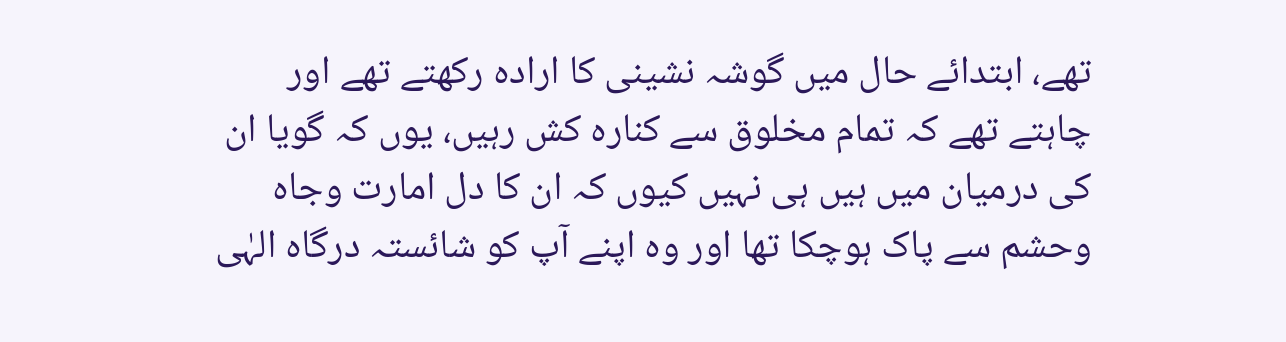تھے، ابتدائے حال میں گوشہ نشینی کا ارادہ رکھتے تھے اور چاہتے تھے کہ تمام مخلوق سے کنارہ کش رہیں، یوں کہ گویا ان کی درمیان میں ہیں ہی نہیں کیوں کہ ان کا دل امارت وجاہ وحشم سے پاک ہوچکا تھا اور وہ اپنے آپ کو شائستہ درگاہ الہٰی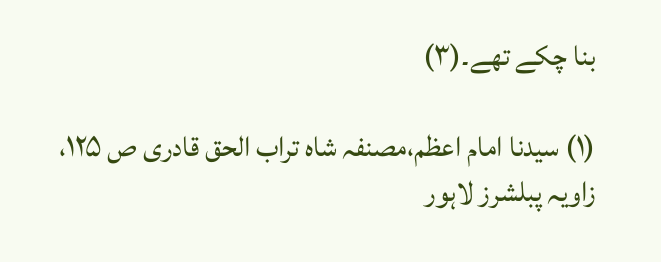بنا چکے تھے۔(۳)

(۱) سیدنا امام اعظم،مصنفہ شاہ تراب الحق قادری ص ۱۲۵، زاویہ پبلشرز لاہور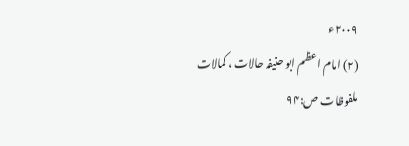۲۰۰۹ء
(۲) امام اعظم ابو حنیفہ حالات ، کمالات ملفوظات ص:۹۴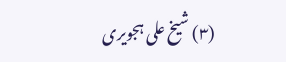(۳) شیخ علی ہجویری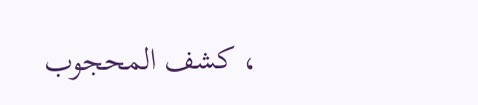، کشف المحجوب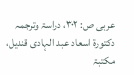عربی ص: ۳۰۲، دراسۃ وترجمہ دکتورۃ اسعاد عبد الہادی قندیل، مکتبۃ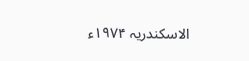الاسکندریہ ۱۹۷۴ء